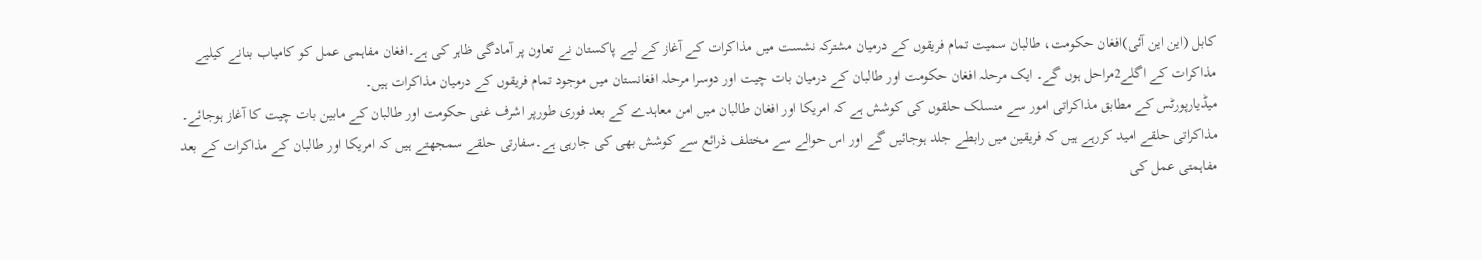کابل (این این آئی)افغان حکومت، طالبان سمیت تمام فریقوں کے درمیان مشترکہ نشست میں مذاکرات کے آغاز کے لیے پاکستان نے تعاون پر آمادگی ظاہر کی ہے۔افغان مفاہمی عمل کو کامیاب بنانے کیلیے مذاکرات کے اگلے2مراحل ہوں گے۔ ایک مرحلہ افغان حکومت اور طالبان کے درمیان بات چیت اور دوسرا مرحلہ افغانستان میں موجود تمام فریقوں کے درمیان مذاکرات ہیں۔
میڈیارپورٹس کے مطابق مذاکراتی امور سے منسلک حلقوں کی کوشش ہے کہ امریکا اور افغان طالبان میں امن معاہدے کے بعد فوری طورپر اشرف غنی حکومت اور طالبان کے مابین بات چیت کا آغاز ہوجائے۔ مذاکراتی حلقے امید کررہے ہیں کہ فریقین میں رابطے جلد ہوجائیں گے اور اس حوالے سے مختلف ذرائع سے کوشش بھی کی جارہی ہے۔سفارتی حلقے سمجھتے ہیں کہ امریکا اور طالبان کے مذاکرات کے بعد مفاہمتی عمل کی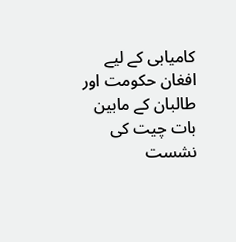کامیابی کے لیے افغان حکومت اور طالبان کے مابین بات چیت کی نشست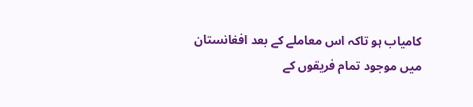کامیاب ہو تاکہ اس معاملے کے بعد افغانستان میں موجود تمام فریقوں کے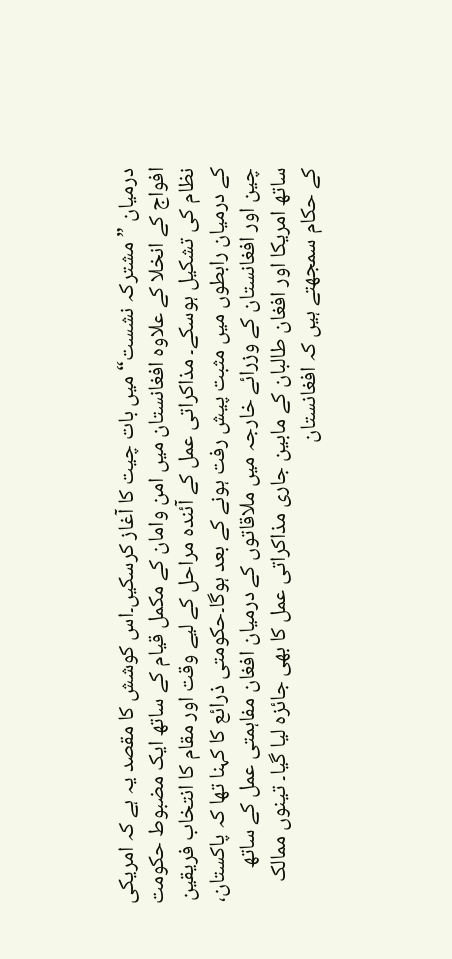درمیان ”مشترکہ نشست“ میں بات چیت کا آغاز کرسکیں۔اس کوشش کا مقصد یہ ہے کہ امریکی افواج کے انخلا کے علاوہ افغانستان میں امن وامان کے مکمل قیام کے ساتھ ایک مضبوط حکومت نظام کی تشکیل ہوسکے۔ مذاکراتی عمل کے آئندہ مراحل کے لیے وقت اور مقام کا انتخاب فریقین کے درمیان رابطوں میں مثبت پیش رفت ہونے کے بعد ہوگا۔حکومتی ذرائع کا کہنا تھا کہ پاکستان، چین اور افغانستان کے وزرائے خارجہ میں ملاقاتوں کے درمیان افغان مفاہمتی عمل کے ساتھ ساتھ امریکا اور افغان طالبان کے مابین جاری مذاکراتی عمل کا بھی جائزہ لیا گیا۔ تینوں ممالک کے حکام سمجھتے ہیں کہ افغانستان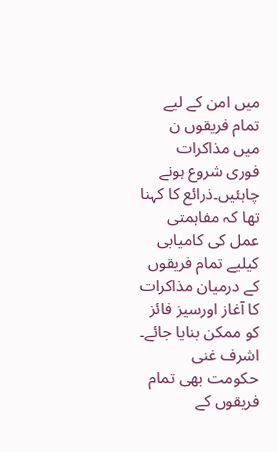میں امن کے لیے تمام فریقوں ن میں مذاکرات فوری شروع ہونے چاہئیں۔ذرائع کا کہنا تھا کہ مفاہمتی عمل کی کامیابی کیلیے تمام فریقوں کے درمیان مذاکرات کا آغاز اورسیز فائز کو ممکن بنایا جائے۔
اشرف غنی حکومت بھی تمام فریقوں کے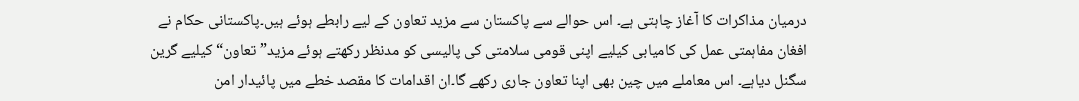درمیان مذاکرات کا آغاز چاہتی ہے۔ اس حوالے سے پاکستان سے مزید تعاون کے لیے رابطے ہوئے ہیں۔پاکستانی حکام نے افغان مفاہمتی عمل کی کامیابی کیلیے اپنی قومی سلامتی کی پالیسی کو مدنظر رکھتے ہوئے مزید”تعاون“ کیلیے گرین سگنل دیاہے۔ اس معاملے میں چین بھی اپنا تعاون جاری رکھے گا۔ان اقدامات کا مقصد خطے میں پائیدار امن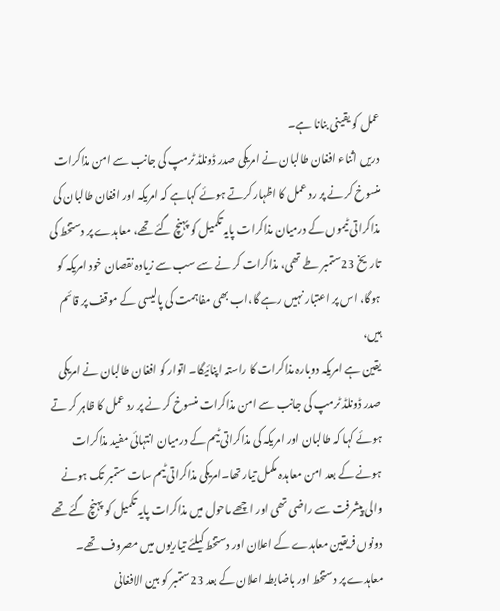عمل کو یقینی بنانا ہے۔
دریں اثناء افغان طالبان نے امریکی صدر ڈونلڈ ٹرمپ کی جانب سے امن مذاکرات منسوخ کر نے پر رد عمل کا اظہار کرتے ہوئے کہاہے کہ امریکہ اور افغان طالبان کی مذاکراتی ٹیموں کے درمیان مذاکرات پایہ تکمیل کو پہنچ گئے تھے، معاہدے پر دستخط کی تاریخ 23ستمبر طے تھی، مذاکرات کر نے سے سب سے زیادہ نقصان خود امریکہ کو ہوگا، اس پر اعتبار نہیں رہے گا،اب بھی مفاہمت کی پالیسی کے موقف پر قائم ہیں،
یقین ہے امریکہ دوبارہ مذاکرات کا راستہ اپنائیگا۔ اتوار کو افغان طالبان نے امریکی صدر ڈونلڈ ٹرمپ کی جانب سے امن مذاکرات منسوخ کر نے پر رد عمل کا ظاہر کر تے ہوئے کہا کہ طالبان اور امریکہ کی مذاکراتی ٹیم کے درمیان انتہائی مفید مذاکرات ہونے کے بعد امن معاہدہ مکمل تیار تھا۔امریکی مذاکراتی ٹیم سات ستمبر تک ہونے والی پیشرفت سے راضی تھی اور اچھے ماحول میں مذاکرات پایہ تکمیل کو پہنچ گئے تھے دونوں فریقین معاہدے کے اعلان اور دستخط کیلئے تیاریوں میں مصروف تھے۔
معاہدے پر دستخط اور باضابطہ اعلان کے بعد 23ستمبر کو بین الافغانی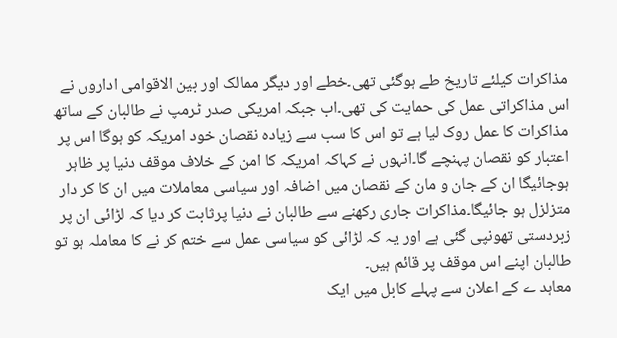مذاکرات کیلئے تاریخ طے ہوگئی تھی۔خطے اور دیگر ممالک اور بین الاقوامی اداروں نے اس مذاکراتی عمل کی حمایت کی تھی۔اب جبکہ امریکی صدر ٹرمپ نے طالبان کے ساتھ مذاکرات کا عمل روک لیا ہے تو اس کا سب سے زیادہ نقصان خود امریکہ کو ہوگا اس پر اعتبار کو نقصان پہنچے گا۔انہوں نے کہاکہ امریکہ کا امن کے خلاف موقف دنیا پر ظاہر ہوجائیگا ان کے جان و مان کے نقصان میں اضافہ اور سیاسی معاملات میں ان کا کر دار متزلزل ہو جائیگا۔مذاکرات جاری رکھنے سے طالبان نے دنیا پرثابت کر دیا کہ لڑائی ان پر زبردستی تھونپی گئی ہے اور یہ کہ لڑائی کو سیاسی عمل سے ختم کر نے کا معاملہ ہو تو طالبان اپنے اس موقف پر قائم ہیں۔
معاہد ے کے اعلان سے پہلے کابل میں ایک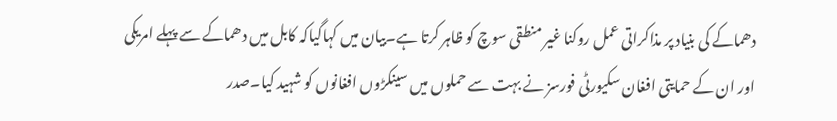دھماکے کی بنیاد پر مذاکراتی عمل روکنا غیر منطقی سوچ کو ظاہر کرتا ہے۔بیان میں کہاگیاکہ کابل میں دھماکے سے پہلے امریکی اور ان کے حمایتی افغان سکیورٹی فورسز نے بہت سے حملوں میں سینکڑوں افغانوں کو شہید کیا۔صدر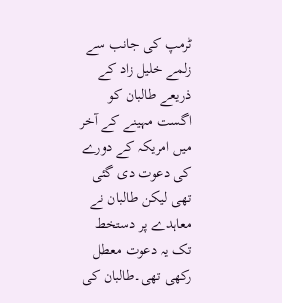ٹرمپ کی جانب سے زلمے خلیل زاد کے ذریعے طالبان کو اگست مہینے کے آخر میں امریکہ کے دورے کی دعوت دی گئی تھی لیکن طالبان نے معاہدے پر دستخط تک یہ دعوت معطل رکھی تھی۔طالبان کی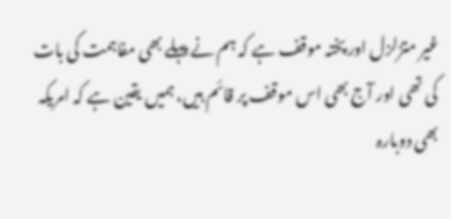غیر متزلزل اور پختہ موقف ہے کہ ہم نے پہلے بھی مفاہمت کی بات کی تھی اور آج بھی اس موقف پر قائم ہیں، ہمیں یقین ہے کہ امریکہ بھی دوبارہ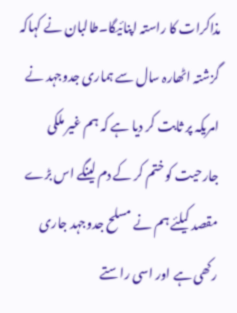مذاکرات کا راستہ اپنائیگا۔طالبان نے کہاکہ گزشتہ اٹھارہ سال سے ہماری جدوجہد نے امریکہ پر ثابت کر دیا ہے کہ ہم غیر ملکی جارحیت کو ختم کر کے دم لینگے اس بڑے مقصد کیلئے ہم نے مسلح جدوجہد جاری رکھی ہے اور اسی راستے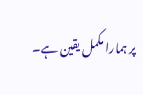پر ہمارا مکمل یقین ہے۔